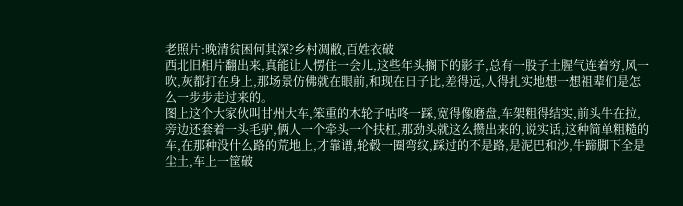老照片:晚清贫困何其深?乡村凋敝,百姓衣破
西北旧相片翻出来,真能让人愣住一会儿,这些年头搁下的影子,总有一股子土腥气连着穷,风一吹,灰都打在身上,那场景仿佛就在眼前,和现在日子比,差得远,人得扎实地想一想祖辈们是怎么一步步走过来的。
图上这个大家伙叫甘州大车,笨重的木轮子咕咚一踩,宽得像磨盘,车架粗得结实,前头牛在拉,旁边还套着一头毛驴,俩人一个牵头一个扶杠,那劲头就这么攒出来的,说实话,这种简单粗糙的车,在那种没什么路的荒地上,才靠谱,轮毂一圈弯纹,踩过的不是路,是泥巴和沙,牛蹄脚下全是尘土,车上一筐破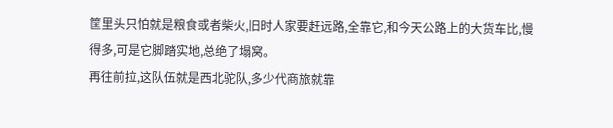筐里头只怕就是粮食或者柴火,旧时人家要赶远路,全靠它,和今天公路上的大货车比,慢得多,可是它脚踏实地,总绝了塌窝。
再往前拉,这队伍就是西北驼队,多少代商旅就靠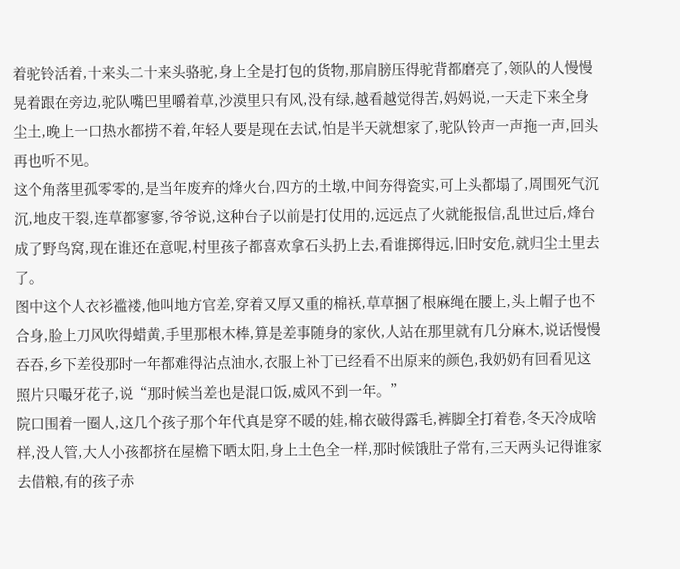着驼铃活着,十来头二十来头骆驼,身上全是打包的货物,那肩膀压得驼背都磨亮了,领队的人慢慢晃着跟在旁边,驼队嘴巴里嚼着草,沙漠里只有风,没有绿,越看越觉得苦,妈妈说,一天走下来全身尘土,晚上一口热水都捞不着,年轻人要是现在去试,怕是半天就想家了,驼队铃声一声拖一声,回头再也听不见。
这个角落里孤零零的,是当年废弃的烽火台,四方的土墩,中间夯得瓷实,可上头都塌了,周围死气沉沉,地皮干裂,连草都寥寥,爷爷说,这种台子以前是打仗用的,远远点了火就能报信,乱世过后,烽台成了野鸟窝,现在谁还在意呢,村里孩子都喜欢拿石头扔上去,看谁掷得远,旧时安危,就归尘土里去了。
图中这个人衣衫褴褛,他叫地方官差,穿着又厚又重的棉袄,草草捆了根麻绳在腰上,头上帽子也不合身,脸上刀风吹得蜡黄,手里那根木棒,算是差事随身的家伙,人站在那里就有几分麻木,说话慢慢吞吞,乡下差役那时一年都难得沾点油水,衣服上补丁已经看不出原来的颜色,我奶奶有回看见这照片只嘬牙花子,说“那时候当差也是混口饭,威风不到一年。”
院口围着一圈人,这几个孩子那个年代真是穿不暖的娃,棉衣破得露毛,裤脚全打着卷,冬天冷成啥样,没人管,大人小孩都挤在屋檐下晒太阳,身上土色全一样,那时候饿肚子常有,三天两头记得谁家去借粮,有的孩子赤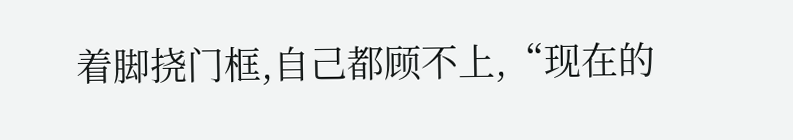着脚挠门框,自己都顾不上,“现在的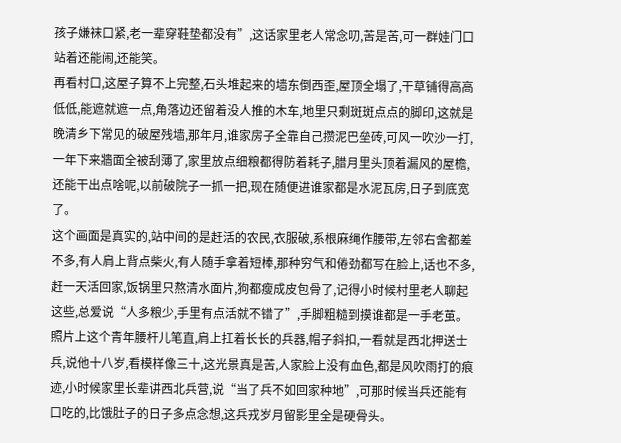孩子嫌袜口紧,老一辈穿鞋垫都没有”,这话家里老人常念叨,苦是苦,可一群娃门口站着还能闹,还能笑。
再看村口,这屋子算不上完整,石头堆起来的墙东倒西歪,屋顶全塌了,干草铺得高高低低,能遮就遮一点,角落边还留着没人推的木车,地里只剩斑斑点点的脚印,这就是晚清乡下常见的破屋残墙,那年月,谁家房子全靠自己攒泥巴垒砖,可风一吹沙一打,一年下来牆面全被刮薄了,家里放点细粮都得防着耗子,腊月里头顶着漏风的屋檐,还能干出点啥呢,以前破院子一抓一把,现在随便进谁家都是水泥瓦房,日子到底宽了。
这个画面是真实的,站中间的是赶活的农民,衣服破,系根麻绳作腰带,左邻右舍都差不多,有人肩上背点柴火,有人随手拿着短棒,那种穷气和倦劲都写在脸上,话也不多,赶一天活回家,饭锅里只熬清水面片,狗都瘦成皮包骨了,记得小时候村里老人聊起这些,总爱说“人多粮少,手里有点活就不错了”,手脚粗糙到摸谁都是一手老茧。
照片上这个青年腰杆儿笔直,肩上扛着长长的兵器,帽子斜扣,一看就是西北押送士兵,说他十八岁,看模样像三十,这光景真是苦,人家脸上没有血色,都是风吹雨打的痕迹,小时候家里长辈讲西北兵营,说“当了兵不如回家种地”,可那时候当兵还能有口吃的,比饿肚子的日子多点念想,这兵戎岁月留影里全是硬骨头。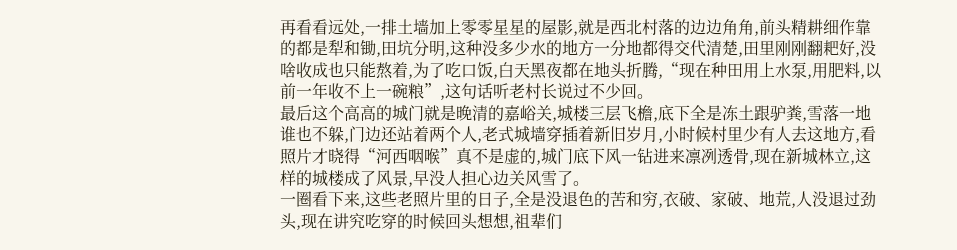再看看远处,一排土墙加上零零星星的屋影,就是西北村落的边边角角,前头精耕细作靠的都是犁和锄,田坑分明,这种没多少水的地方一分地都得交代清楚,田里刚刚翻耙好,没啥收成也只能熬着,为了吃口饭,白天黑夜都在地头折腾,“现在种田用上水泵,用肥料,以前一年收不上一碗粮”,这句话听老村长说过不少回。
最后这个高高的城门就是晚清的嘉峪关,城楼三层飞檐,底下全是冻土跟驴粪,雪落一地谁也不躲,门边还站着两个人,老式城墙穿插着新旧岁月,小时候村里少有人去这地方,看照片才晓得“河西咽喉”真不是虚的,城门底下风一钻进来凛冽透骨,现在新城林立,这样的城楼成了风景,早没人担心边关风雪了。
一圈看下来,这些老照片里的日子,全是没退色的苦和穷,衣破、家破、地荒,人没退过劲头,现在讲究吃穿的时候回头想想,祖辈们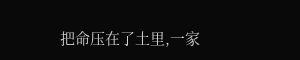把命压在了土里,一家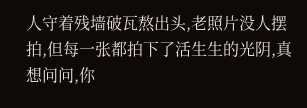人守着残墙破瓦熬出头,老照片没人摆拍,但每一张都拍下了活生生的光阴,真想问问,你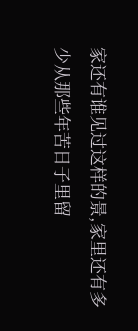家还有谁见过这样的景,家里还有多少从那些年苦日子里留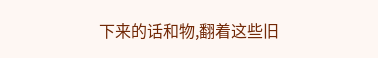下来的话和物,翻着这些旧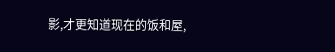影,才更知道现在的饭和屋,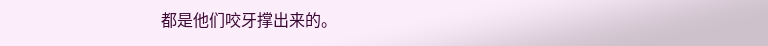都是他们咬牙撑出来的。